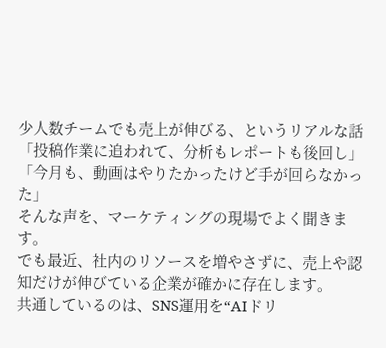少人数チームでも売上が伸びる、というリアルな話
「投稿作業に追われて、分析もレポートも後回し」
「今月も、動画はやりたかったけど手が回らなかった」
そんな声を、マーケティングの現場でよく聞きます。
でも最近、社内のリソースを増やさずに、売上や認知だけが伸びている企業が確かに存在します。
共通しているのは、SNS運用を“AIドリ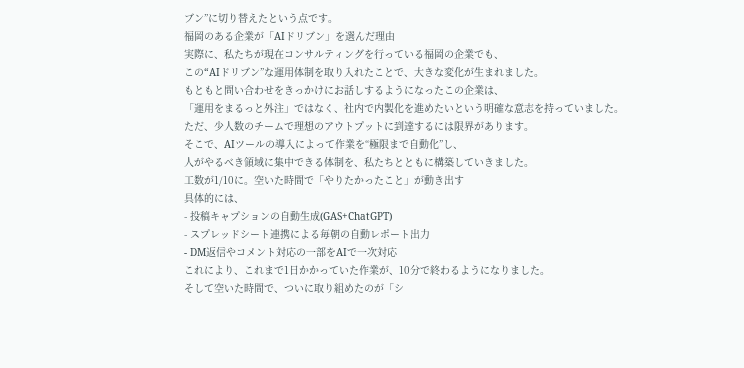ブン”に切り替えたという点です。
福岡のある企業が「AIドリブン」を選んだ理由
実際に、私たちが現在コンサルティングを行っている福岡の企業でも、
この“AIドリブン”な運用体制を取り入れたことで、大きな変化が生まれました。
もともと問い合わせをきっかけにお話しするようになったこの企業は、
「運用をまるっと外注」ではなく、社内で内製化を進めたいという明確な意志を持っていました。
ただ、少人数のチームで理想のアウトプットに到達するには限界があります。
そこで、AIツールの導入によって作業を“極限まで自動化”し、
人がやるべき領域に集中できる体制を、私たちとともに構築していきました。
工数が1/10に。空いた時間で「やりたかったこと」が動き出す
具体的には、
- 投稿キャプションの自動生成(GAS+ChatGPT)
- スプレッドシート連携による毎朝の自動レポート出力
- DM返信やコメント対応の一部をAIで一次対応
これにより、これまで1日かかっていた作業が、10分で終わるようになりました。
そして空いた時間で、ついに取り組めたのが「シ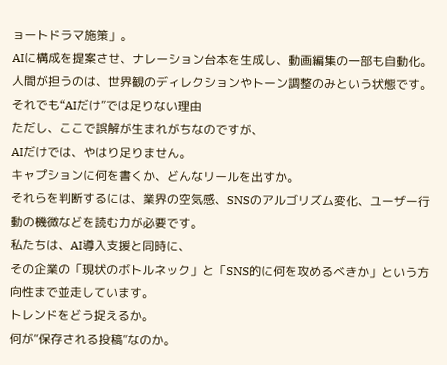ョートドラマ施策」。
AIに構成を提案させ、ナレーション台本を生成し、動画編集の一部も自動化。
人間が担うのは、世界観のディレクションやトーン調整のみという状態です。
それでも“AIだけ”では足りない理由
ただし、ここで誤解が生まれがちなのですが、
AIだけでは、やはり足りません。
キャプションに何を書くか、どんなリールを出すか。
それらを判断するには、業界の空気感、SNSのアルゴリズム変化、ユーザー行動の機微などを読む力が必要です。
私たちは、AI導入支援と同時に、
その企業の「現状のボトルネック」と「SNS的に何を攻めるべきか」という方向性まで並走しています。
トレンドをどう捉えるか。
何が“保存される投稿”なのか。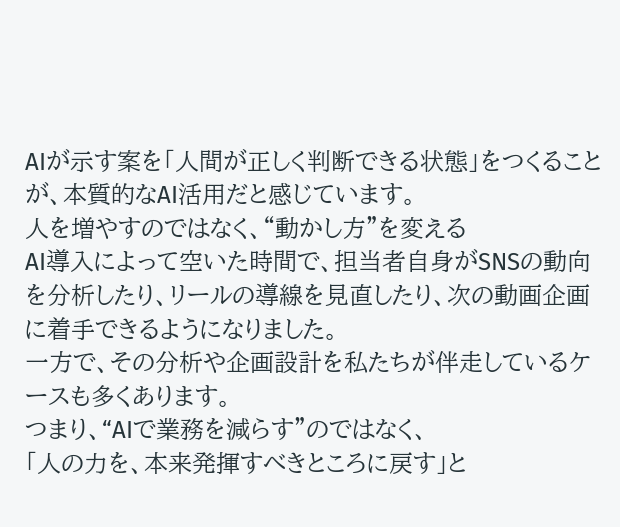AIが示す案を「人間が正しく判断できる状態」をつくることが、本質的なAI活用だと感じています。
人を増やすのではなく、“動かし方”を変える
AI導入によって空いた時間で、担当者自身がSNSの動向を分析したり、リールの導線を見直したり、次の動画企画に着手できるようになりました。
一方で、その分析や企画設計を私たちが伴走しているケースも多くあります。
つまり、“AIで業務を減らす”のではなく、
「人の力を、本来発揮すべきところに戻す」と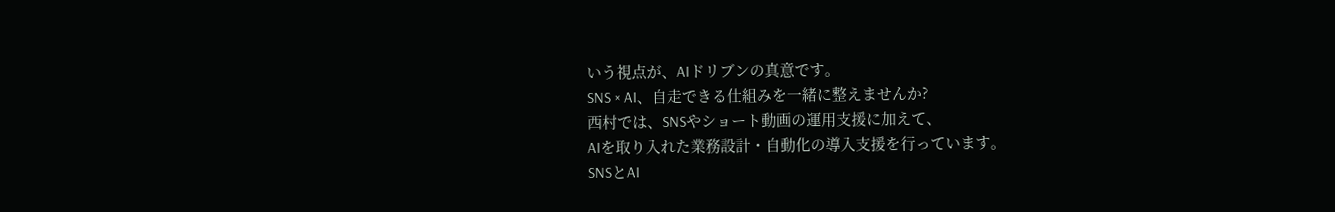いう視点が、AIドリブンの真意です。
SNS × AI、自走できる仕組みを一緒に整えませんか?
西村では、SNSやショート動画の運用支援に加えて、
AIを取り入れた業務設計・自動化の導入支援を行っています。
SNSとAI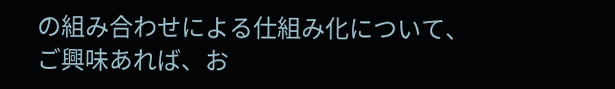の組み合わせによる仕組み化について、
ご興味あれば、お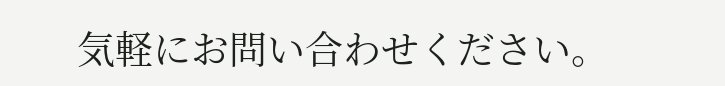気軽にお問い合わせください。